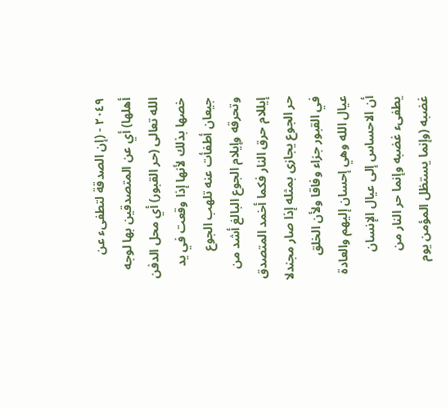٢٠٤٩ - (إن الصدقة لتطفىء عن أهلها) أي عن المتصدقين بها لوجه الله تعالى (حر القبور) أي محل الدفن خصها بذلك لأنها إذا وقعت في يد جيعان أطفأت عنه تلهب الجوع وتحرقه وإيلام الجوع البالغ أشد من إيللام حرق النار فكما أخمد المتصدق حر الجوع يجازى بمثله إذا صار مجندلا في القبور جزاء وفاقا ولأن الخلق عيال الله وهي إحسان إليهم والعادة أن الاحساس إلى عيال الإنسان يطفىء غضبه وإنما حر النار من غضبه (وإنما يستظل المؤمن يوم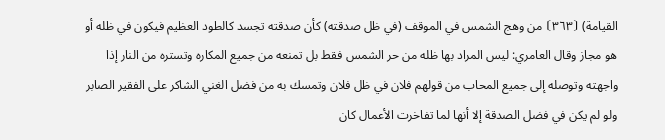القيامة) ⦗٣٦٣⦘ من وهج الشمس في الموقف (في ظل صدقته) كأن صدقته تجسد كالطود العظيم فيكون في ظله أو هو مجاز وقال العامري: ليس المراد بها ظله من حر الشمس فقط بل تمنعه من جميع المكاره وتستره من النار إذا واجهته وتوصله إلى جميع المحاب من قولهم فلان في ظل فلان وتمسك به من فضل الغني الشاكر على الفقير الصابر ولو لم يكن في فضل الصدقة إلا أنها لما تفاخرت الأعمال كان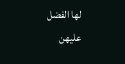لها الفضل عليهن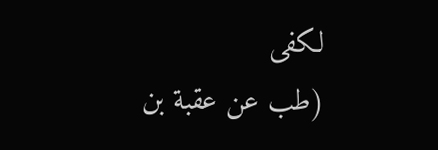لكفى
(طب عن عقبة بن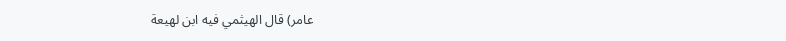عامر) قال الهيثمي فيه ابن لهيعة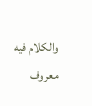والكلام فيه معروف